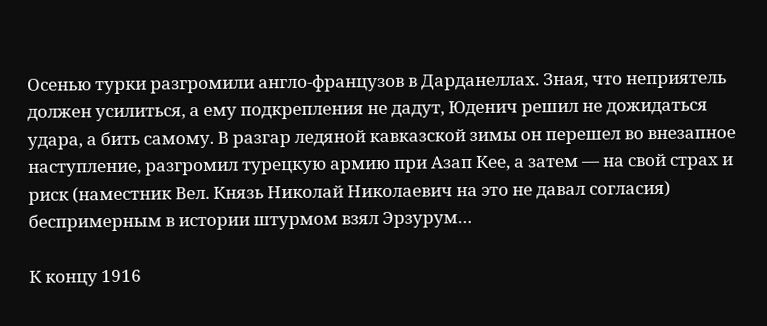Осенью турки разгромили англо-французов в Дарданеллах. Зная, что неприятель должен усилиться, а ему подкрепления не дадут, Юденич решил не дожидаться удара, а бить самому. В разгар ледяной кавказской зимы он перешел во внезапное наступление, разгромил турецкую армию при Азап Кее, а затем — на свой страх и риск (наместник Вел. Князь Николай Николаевич на это не давал согласия) беспримерным в истории штурмом взял Эрзурум…

К концу 1916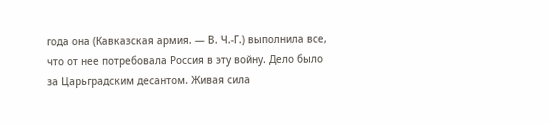года она (Кавказская армия. — В. Ч.-Г.) выполнила все, что от нее потребовала Россия в эту войну. Дело было за Царьградским десантом. Живая сила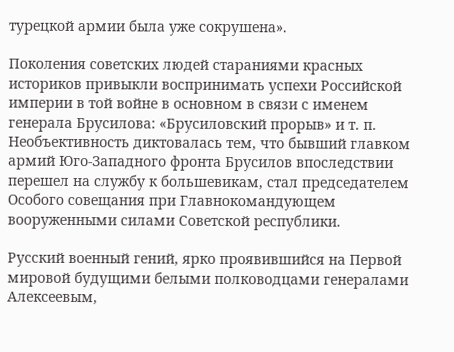турецкой армии была уже сокрушена».

Поколения советских людей стараниями красных историков привыкли воспринимать успехи Российской империи в той войне в основном в связи с именем генерала Брусилова: «Брусиловский прорыв» и т. п. Необъективность диктовалась тем, что бывший главком армий Юго-Западного фронта Брусилов впоследствии перешел на службу к большевикам, стал председателем Особого совещания при Главнокомандующем вооруженными силами Советской республики.

Русский военный гений, ярко проявившийся на Первой мировой будущими белыми полководцами генералами Алексеевым,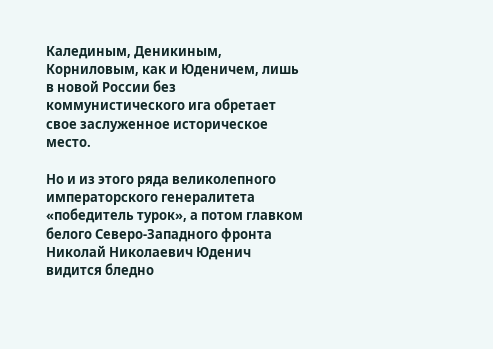Калединым, Деникиным, Корниловым, как и Юденичем, лишь в новой России без коммунистического ига обретает свое заслуженное историческое место.

Но и из этого ряда великолепного императорского генералитета «победитель турок», а потом главком белого Северо-Западного фронта Николай Николаевич Юденич видится бледно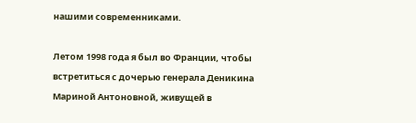нашими современниками.

Летом 1998 года я был во Франции, чтобы встретиться с дочерью генерала Деникина Мариной Антоновной, живущей в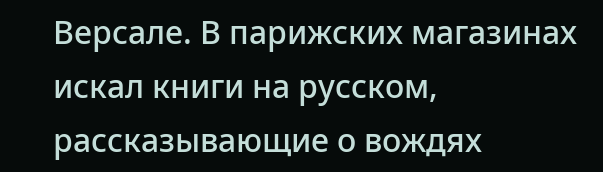Версале. В парижских магазинах искал книги на русском, рассказывающие о вождях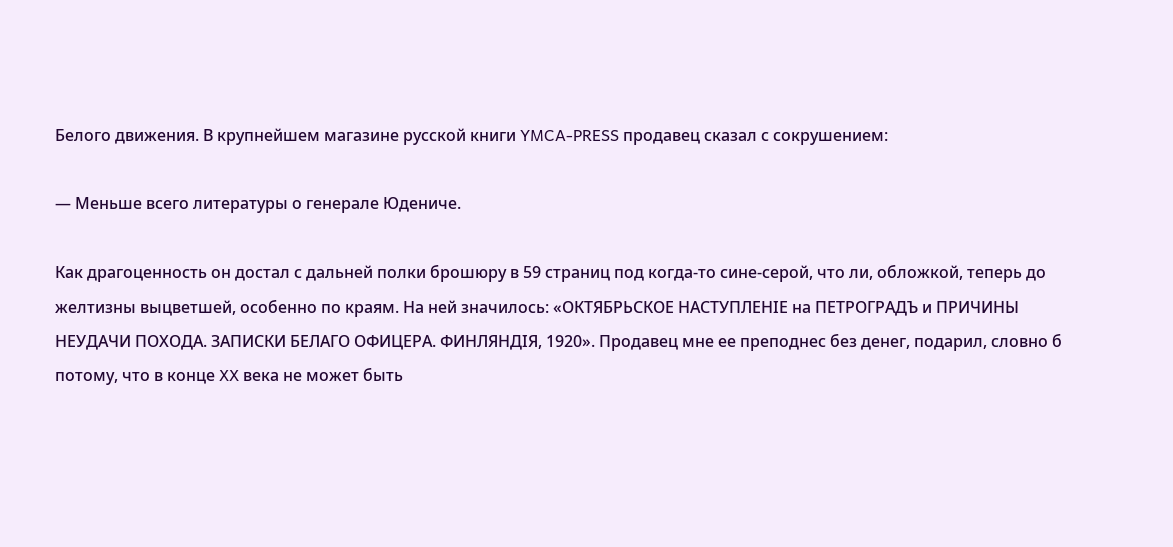Белого движения. В крупнейшем магазине русской книги YMCA-PRESS продавец сказал с сокрушением:

— Меньше всего литературы о генерале Юдениче.

Как драгоценность он достал с дальней полки брошюру в 59 страниц под когда-то сине-серой, что ли, обложкой, теперь до желтизны выцветшей, особенно по краям. На ней значилось: «ОКТЯБРЬСКОЕ НАСТУПЛЕНIЕ на ПЕТРОГРАДЪ и ПРИЧИНЫ НЕУДАЧИ ПОХОДА. ЗАПИСКИ БЕЛАГО ОФИЦЕРА. ФИНЛЯНДIЯ, 1920». Продавец мне ее преподнес без денег, подарил, словно б потому, что в конце XX века не может быть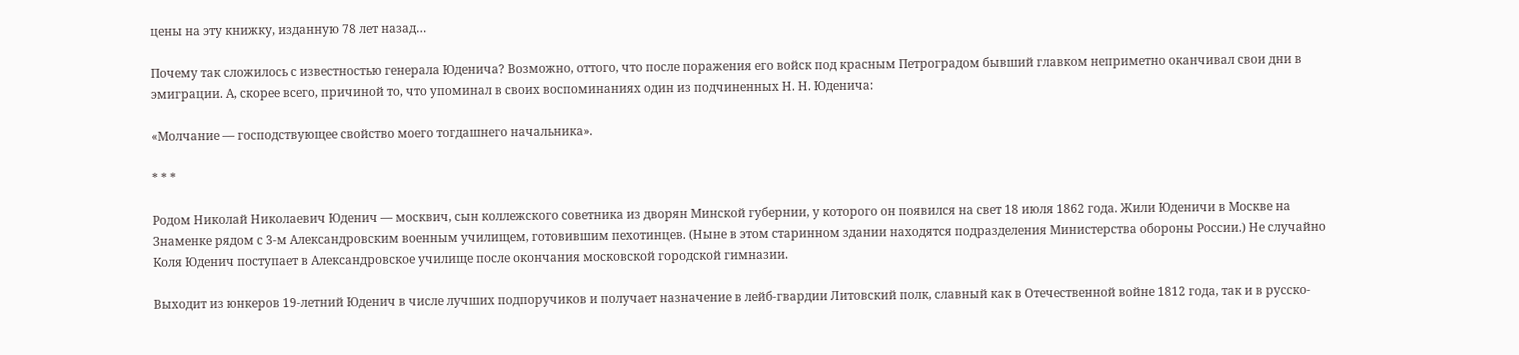цены на эту книжку, изданную 78 лет назад…

Почему так сложилось с известностью генерала Юденича? Возможно, оттого, что после поражения его войск под красным Петроградом бывший главком неприметно оканчивал свои дни в эмиграции. А, скорее всего, причиной то, что упоминал в своих воспоминаниях один из подчиненных Н. Н. Юденича:

«Молчание — господствующее свойство моего тогдашнего начальника».

* * *

Родом Николай Николаевич Юденич — москвич, сын коллежского советника из дворян Минской губернии, у которого он появился на свет 18 июля 1862 года. Жили Юденичи в Москве на Знаменке рядом с 3-м Александровским военным училищем, готовившим пехотинцев. (Ныне в этом старинном здании находятся подразделения Министерства обороны России.) Не случайно Коля Юденич поступает в Александровское училище после окончания московской городской гимназии.

Выходит из юнкеров 19-летний Юденич в числе лучших подпоручиков и получает назначение в лейб-гвардии Литовский полк, славный как в Отечественной войне 1812 года, так и в русско-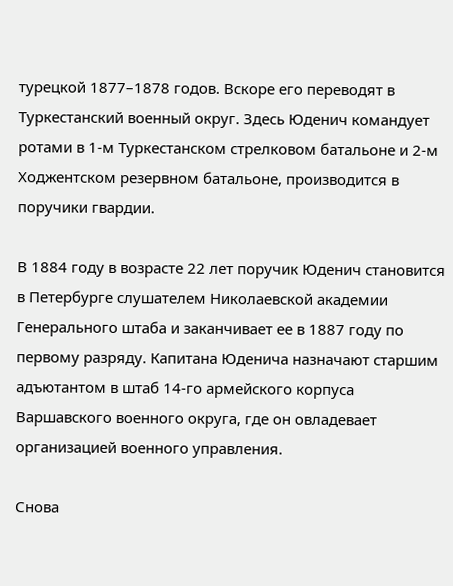турецкой 1877–1878 годов. Вскоре его переводят в Туркестанский военный округ. Здесь Юденич командует ротами в 1-м Туркестанском стрелковом батальоне и 2-м Ходжентском резервном батальоне, производится в поручики гвардии.

В 1884 году в возрасте 22 лет поручик Юденич становится в Петербурге слушателем Николаевской академии Генерального штаба и заканчивает ее в 1887 году по первому разряду. Капитана Юденича назначают старшим адъютантом в штаб 14-го армейского корпуса Варшавского военного округа, где он овладевает организацией военного управления.

Снова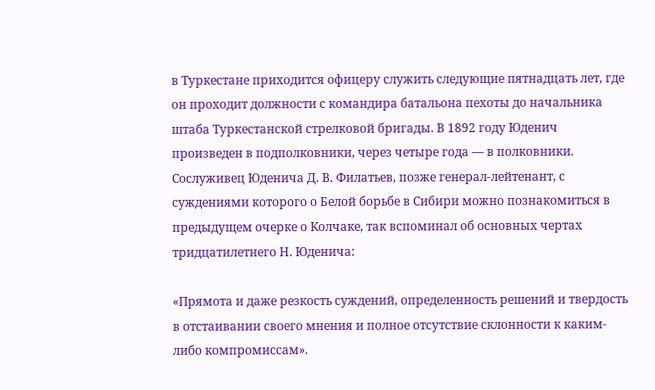в Туркестане приходится офицеру служить следующие пятнадцать лет, где он проходит должности с командира батальона пехоты до начальника штаба Туркестанской стрелковой бригады. В 1892 году Юденич произведен в подполковники, через четыре года — в полковники. Сослуживец Юденича Д. В. Филатьев, позже генерал-лейтенант, с суждениями которого о Белой борьбе в Сибири можно познакомиться в предыдущем очерке о Колчаке, так вспоминал об основных чертах тридцатилетнего Н. Юденича:

«Прямота и даже резкость суждений, определенность решений и твердость в отстаивании своего мнения и полное отсутствие склонности к каким-либо компромиссам».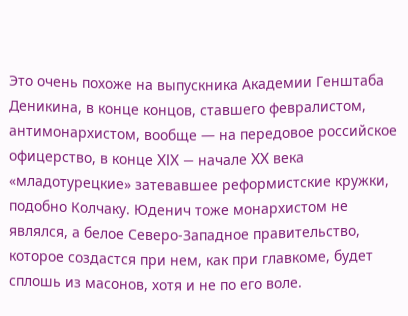Это очень похоже на выпускника Академии Генштаба Деникина, в конце концов, ставшего февралистом, антимонархистом, вообще — на передовое российское офицерство, в конце XIX — начале XX века «младотурецкие» затевавшее реформистские кружки, подобно Колчаку. Юденич тоже монархистом не являлся, а белое Северо-Западное правительство, которое создастся при нем, как при главкоме, будет сплошь из масонов, хотя и не по его воле.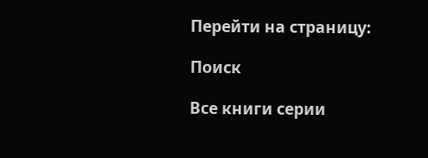Перейти на страницу:

Поиск

Все книги серии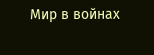Мир в войнах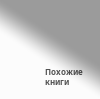Похожие книги